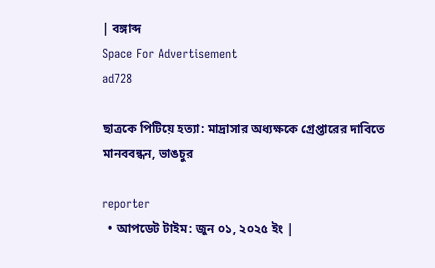| বঙ্গাব্দ
Space For Advertisement
ad728

ছাত্রকে পিটিয়ে হত্যা: মাদ্রাসার অধ্যক্ষকে গ্রেপ্তারের দাবিতে মানববন্ধন, ভাঙচুর

reporter
  • আপডেট টাইম: জুন ০১, ২০২৫ ইং |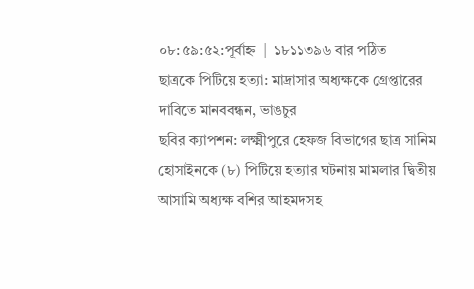০৮:৫৯:৫২:পূর্বাহ্ন  |  ১৮১১৩৯৬ বার পঠিত
ছাত্রকে পিটিয়ে হত্যা: মাদ্রাসার অধ্যক্ষকে গ্রেপ্তারের দাবিতে মানববন্ধন, ভাঙচুর
ছবির ক্যাপশন: লক্ষ্মীপুরে হেফজ বিভাগের ছাত্র সানিম হোসাইনকে (৮) পিটিয়ে হত্যার ঘটনায় মামলার দ্বিতীয় আসামি অধ্যক্ষ বশির আহমদসহ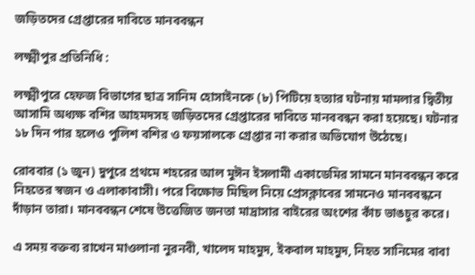জড়িতদের গ্রেপ্তারের দাবিতে মানববন্ধন

লক্ষ্মীপুর প্রতিনিধি :

লক্ষ্মীপুরে হেফজ বিভাগের ছাত্র সানিম হোসাইনকে (৮) পিটিয়ে হত্যার ঘটনায় মামলার দ্বিতীয় আসামি অধ্যক্ষ বশির আহমদসহ জড়িতদের গ্রেপ্তারের দাবিতে মানববন্ধন করা হয়েছে। ঘটনার ১৮ দিন পার হলেও পুলিশ বশির ও ফয়সালকে গ্রেপ্তার না করার অভিযোগ উঠেছে।

রোববার (১ জুন) দুপুরে প্রথমে শহরের আল মুঈন ইসলামী একাডেমির সামনে মানববন্ধন করে নিহতের স্বজন ও এলাকাবাসী। পরে বিক্ষোভ মিছিল নিয়ে প্রেসক্লাবের সামনেও মানববন্ধনে দাঁড়ান তারা। মানববন্ধন শেষে উত্তেজিত জনতা মাদ্রাসার বাইরের অংশের কাঁচ ভাঙচুর করে।

এ সময় বক্তব্য রাখেন মাওলানা নুরনবী, খালেদ মাহমুদ, ইকবাল মাহমুদ, নিহত সানিমের বাবা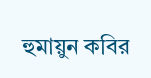হুমায়ুন কবির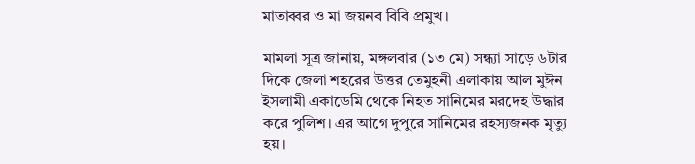মাতাব্বর ও মা জয়নব বিবি প্রমুখ।

মামলা সূত্র জানায়, মঙ্গলবার (১৩ মে) সন্ধ্যা সাড়ে ৬টার দিকে জেলা শহরের উত্তর তেমুহনী এলাকায় আল মুঈন ইসলামী একাডেমি থেকে নিহত সানিমের মরদেহ উদ্ধার করে পুলিশ। এর আগে দুপুরে সানিমের রহস্যজনক মৃত্যু হয়।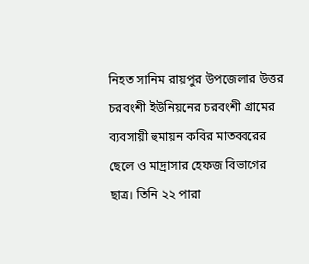নিহত সানিম রায়পুর উপজেলার উত্তর চরবংশী ইউনিয়নের চরবংশী গ্রামের ব্যবসায়ী হুমায়ন কবির মাতব্বরের ছেলে ও মাদ্রাসার হেফজ বিভাগের ছাত্র। তিনি ২২ পারা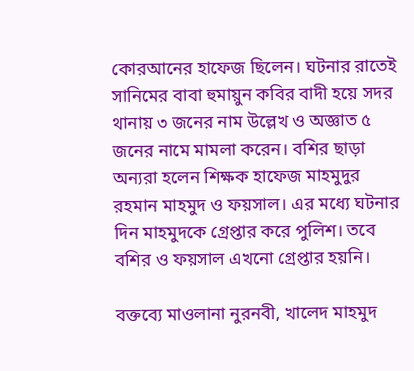কোরআনের হাফেজ ছিলেন। ঘটনার রাতেই সানিমের বাবা হুমায়ুন কবির বাদী হয়ে সদর থানায় ৩ জনের নাম উল্লেখ ও অজ্ঞাত ৫ জনের নামে মামলা করেন। বশির ছাড়া অন্যরা হলেন শিক্ষক হাফেজ মাহমুদুর রহমান মাহমুদ ও ফয়সাল। এর মধ্যে ঘটনার দিন মাহমুদকে গ্রেপ্তার করে পুলিশ। তবে বশির ও ফয়সাল এখনো গ্রেপ্তার হয়নি।

বক্তব্যে মাওলানা নুরনবী, খালেদ মাহমুদ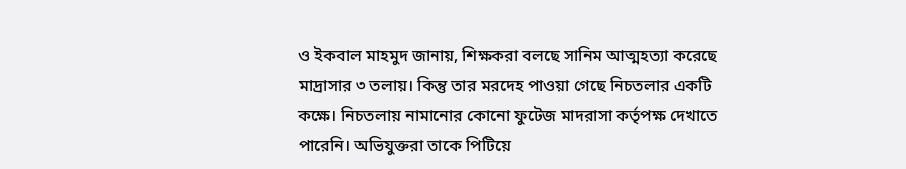ও ইকবাল মাহমুদ জানায়, শিক্ষকরা বলছে সানিম আত্মহত্যা করেছে মাদ্রাসার ৩ তলায়। কিন্তু তার মরদেহ পাওয়া গেছে নিচতলার একটি কক্ষে। নিচতলায় নামানোর কোনো ফুটেজ মাদরাসা কর্তৃপক্ষ দেখাতে পারেনি। অভিযুক্তরা তাকে পিটিয়ে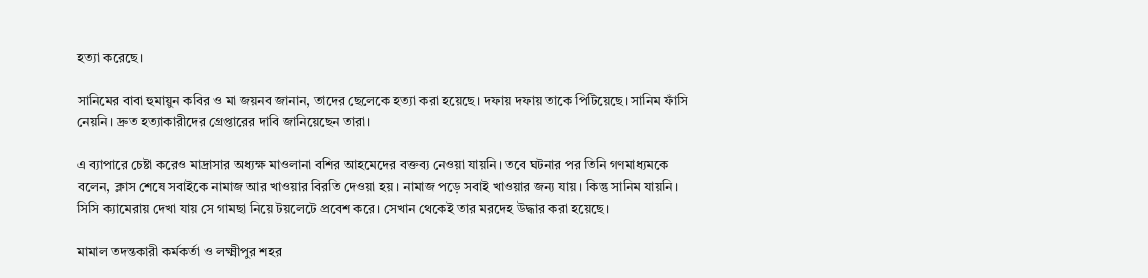হত্যা করেছে।

সানিমের বাবা হুমায়ুন কবির ও মা জয়নব জানান, তাদের ছেলেকে হত্যা করা হয়েছে। দফায় দফায় তাকে পিটিয়েছে। সানিম ফাঁসি নেয়নি। দ্রুত হত্যাকারীদের গ্রেপ্তারের দাবি জানিয়েছেন তারা।

এ ব্যাপারে চেষ্টা করেও মাদ্রাসার অধ্যক্ষ মাওলানা বশির আহমেদের বক্তব্য নেওয়া যায়নি। তবে ঘটনার পর তিনি গণমাধ্যমকে বলেন, ক্লাস শেষে সবাইকে নামাজ আর খাওয়ার বিরতি দেওয়া হয়। নামাজ পড়ে সবাই খাওয়ার জন্য যায়। কিন্তু সানিম যায়নি। সিসি ক্যামেরায় দেখা যায় সে গামছা নিয়ে টয়লেটে প্রবেশ করে। সেখান থেকেই তার মরদেহ উদ্ধার করা হয়েছে।

মামাল তদন্তকারী কর্মকর্তা ও লক্ষ্মীপুর শহর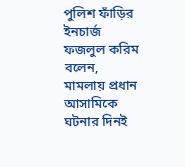পুলিশ ফাঁড়ির ইনচার্জ ফজলুল করিম বলেন, মামলায় প্রধান আসামিকে ঘটনার দিনই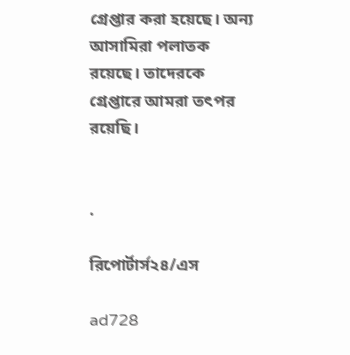গ্রেপ্তার করা হয়েছে। অন্য আসামিরা পলাতক রয়েছে। তাদেরকে গ্রেপ্তারে আমরা তৎপর রয়েছি।


.

রিপোর্টার্স২৪/এস

ad728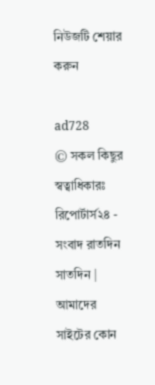নিউজটি শেয়ার করুন

ad728
© সকল কিছুর স্বত্বাধিকারঃ রিপোর্টার্স২৪ - সংবাদ রাতদিন সাতদিন | আমাদের সাইটের কোন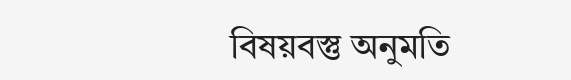বিষয়বস্তু অনুমতি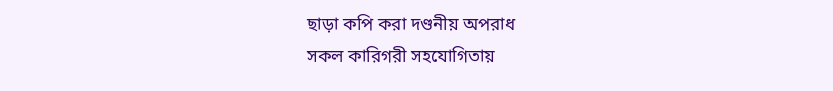ছাড়া কপি করা দণ্ডনীয় অপরাধ
সকল কারিগরী সহযোগিতায়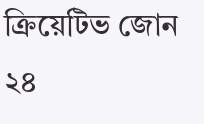ক্রিয়েটিভ জোন ২৪